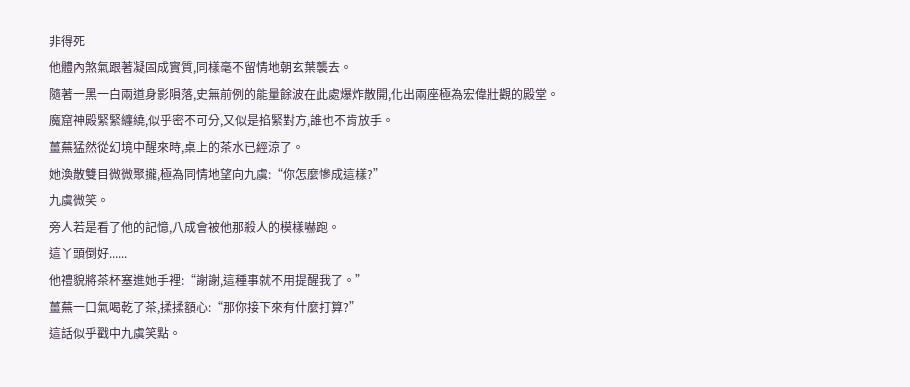非得死
他體內煞氣跟著凝固成實質,同樣毫不留情地朝玄葉襲去。
隨著一黑一白兩道身影隕落,史無前例的能量餘波在此處爆炸散開,化出兩座極為宏偉壯觀的殿堂。
魔窟神殿緊緊纏繞,似乎密不可分,又似是掐緊對方,誰也不肯放手。
薑蕪猛然從幻境中醒來時,桌上的茶水已經涼了。
她渙散雙目微微聚攏,極為同情地望向九虞:“你怎麼慘成這樣?”
九虞微笑。
旁人若是看了他的記憶,八成會被他那殺人的模樣嚇跑。
這丫頭倒好......
他禮貌將茶杯塞進她手裡:“謝謝,這種事就不用提醒我了。”
薑蕪一口氣喝乾了茶,揉揉額心:“那你接下來有什麼打算?”
這話似乎戳中九虞笑點。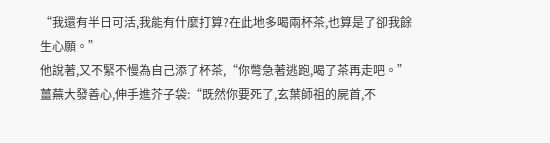“我還有半日可活,我能有什麼打算?在此地多喝兩杯茶,也算是了卻我餘生心願。”
他說著,又不緊不慢為自己添了杯茶,“你彆急著逃跑,喝了茶再走吧。”
薑蕪大發善心,伸手進芥子袋:“既然你要死了,玄葉師祖的屍首,不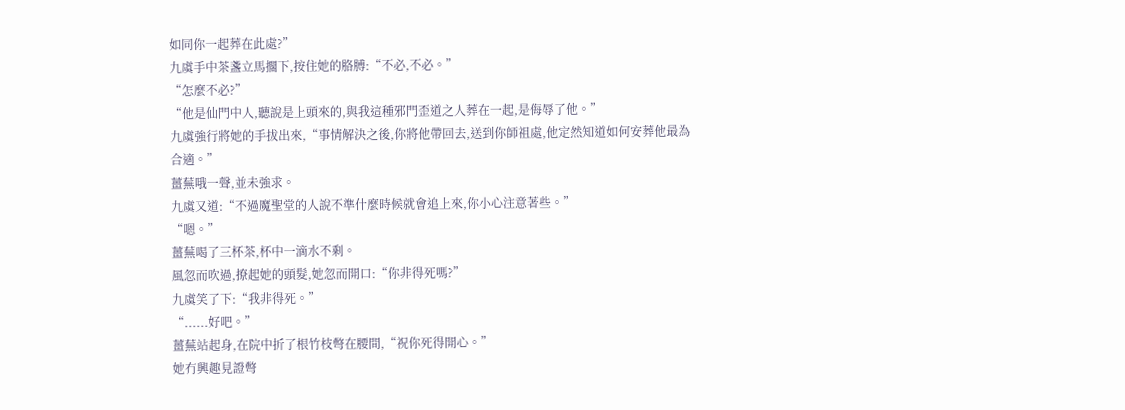如同你一起葬在此處?”
九虞手中茶盞立馬擱下,按住她的胳膊:“不必,不必。”
“怎麼不必?”
“他是仙門中人,聽說是上頭來的,與我這種邪門歪道之人葬在一起,是侮辱了他。”
九虞強行將她的手拔出來,“事情解決之後,你將他帶回去,送到你師祖處,他定然知道如何安葬他最為合適。”
薑蕪哦一聲,並未強求。
九虞又道:“不過魔聖堂的人說不準什麼時候就會追上來,你小心注意著些。”
“嗯。”
薑蕪喝了三杯茶,杯中一滴水不剩。
風忽而吹過,撩起她的頭髮,她忽而開口:“你非得死嗎?”
九虞笑了下:“我非得死。”
“......好吧。”
薑蕪站起身,在院中折了根竹枝彆在腰間,“祝你死得開心。”
她冇興趣見證彆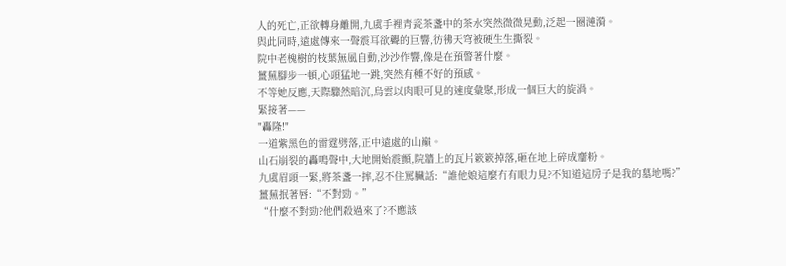人的死亡,正欲轉身離開,九虞手裡青瓷茶盞中的茶水突然微微晃動,泛起一圈漣漪。
與此同時,遠處傳來一聲震耳欲聾的巨響,彷彿天穹被硬生生撕裂。
院中老槐樹的枝葉無風自動,沙沙作響,像是在預警著什麼。
薑蕪腳步一頓,心頭猛地一跳,突然有種不好的預感。
不等她反應,天際驟然暗沉,烏雲以肉眼可見的速度彙聚,形成一個巨大的旋渦。
緊接著——
"轟隆!"
一道紫黑色的雷霆劈落,正中遠處的山巔。
山石崩裂的轟鳴聲中,大地開始震顫,院牆上的瓦片簌簌掉落,砸在地上碎成齏粉。
九虞眉頭一緊,將茶盞一摔,忍不住罵臟話:“誰他娘這麼冇有眼力見?不知道這房子是我的墓地嗎?”
薑蕪抿著唇:“不對勁。”
“什麼不對勁?他們殺過來了?不應該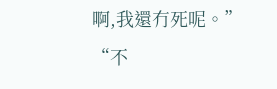啊,我還冇死呢。”
“不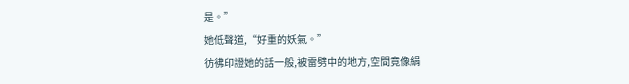是。”
她低聲道,“好重的妖氣。”
彷彿印證她的話一般,被雷劈中的地方,空間竟像絹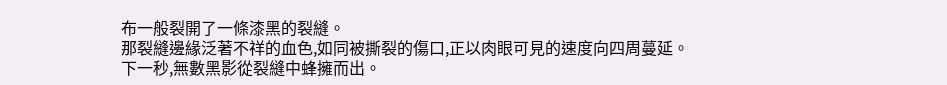布一般裂開了一條漆黑的裂縫。
那裂縫邊緣泛著不祥的血色,如同被撕裂的傷口,正以肉眼可見的速度向四周蔓延。
下一秒,無數黑影從裂縫中蜂擁而出。